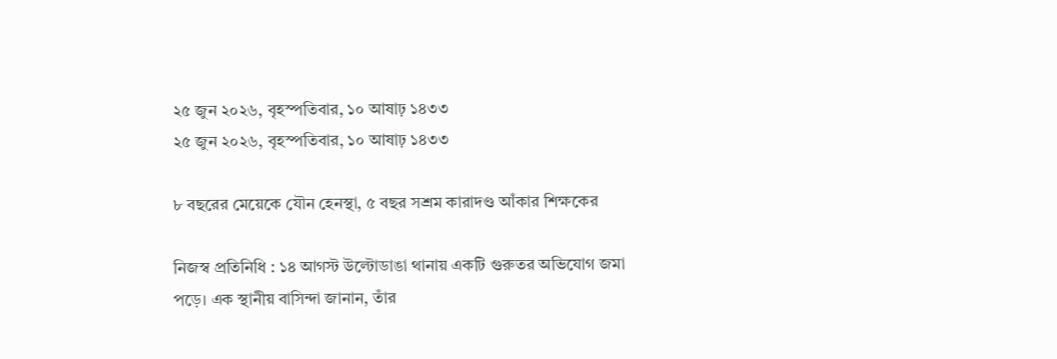২৫ জুন ২০২৬, বৃহস্পতিবার, ১০ আষাঢ় ১৪৩৩
২৫ জুন ২০২৬, বৃহস্পতিবার, ১০ আষাঢ় ১৪৩৩

৮ বছরের মেয়েকে যৌন হেনস্থা, ৫ বছর সশ্রম কারাদণ্ড আঁকার শিক্ষকের

নিজস্ব প্রতিনিধি : ১৪ আগস্ট উল্টোডাঙা থানায় একটি গুরুতর অভিযোগ জমা পড়ে। এক স্থানীয় বাসিন্দা জানান, তাঁর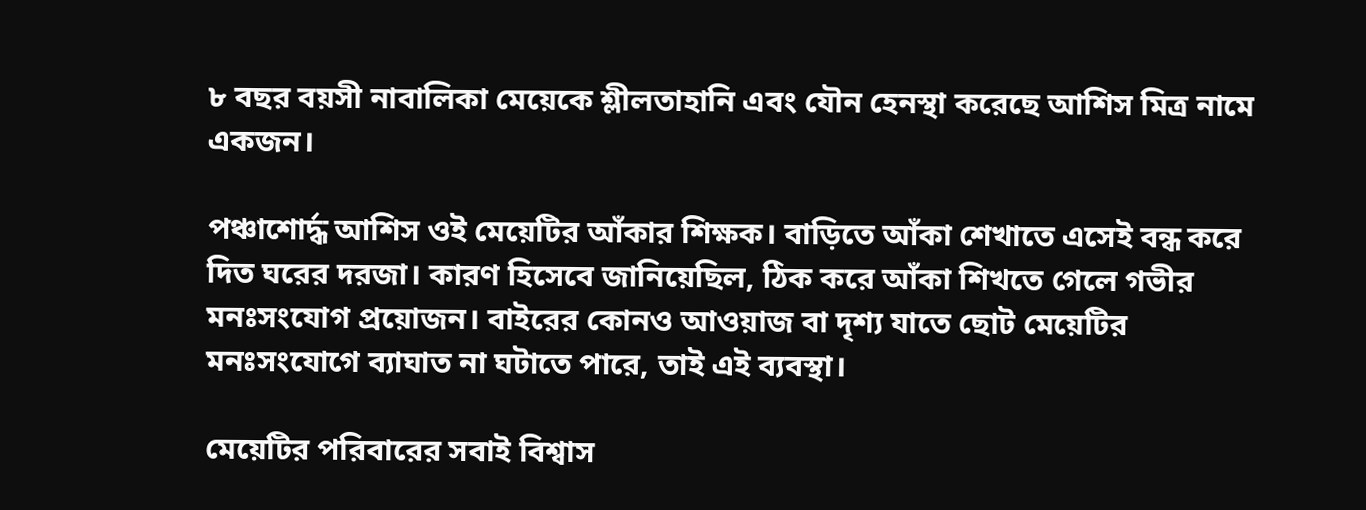৮ বছর বয়সী নাবালিকা মেয়েকে শ্লীলতাহানি এবং যৌন হেনস্থা করেছে আশিস মিত্র নামে একজন।

পঞ্চাশোর্দ্ধ আশিস ওই মেয়েটির আঁকার শিক্ষক। বাড়িতে আঁকা শেখাতে এসেই বন্ধ করে দিত ঘরের দরজা। কারণ হিসেবে জানিয়েছিল, ঠিক করে আঁকা শিখতে গেলে গভীর মনঃসংযোগ প্রয়োজন। বাইরের কোনও আওয়াজ বা দৃশ্য যাতে ছোট মেয়েটির মনঃসংযোগে ব্যাঘাত না ঘটাতে পারে, তাই এই ব্যবস্থা।

মেয়েটির পরিবারের সবাই বিশ্বাস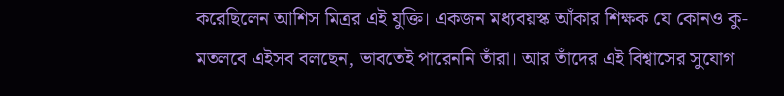করেছিলেন আশিস মিত্রর এই যুক্তি। একজন মধ্যবয়স্ক আঁকার শিক্ষক যে কোনও কু-মতলবে এইসব বলছেন, ভাবতেই পারেননি তাঁরা। আর তাঁদের এই বিশ্বাসের সুযোগ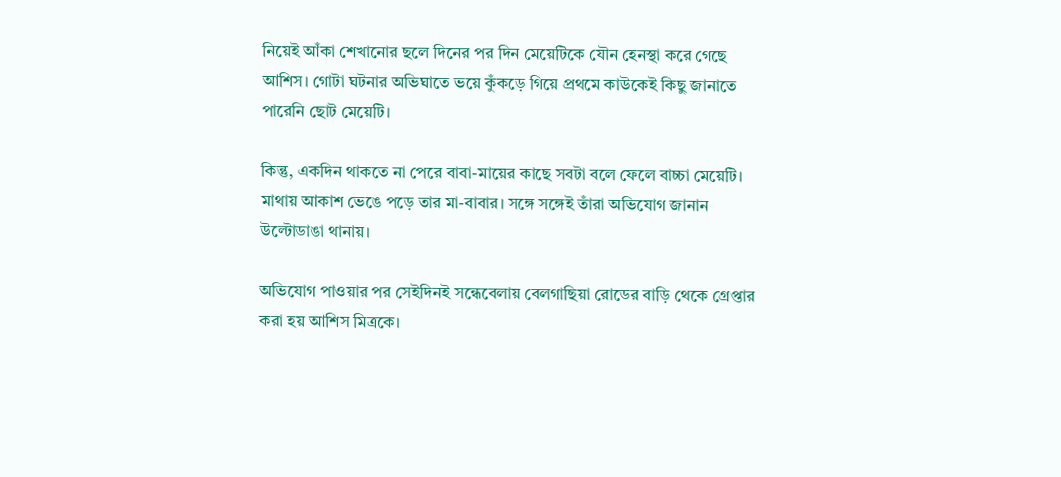নিয়েই আঁকা শেখানোর ছলে দিনের পর দিন মেয়েটিকে যৌন হেনস্থা করে গেছে আশিস। গোটা ঘটনার অভিঘাতে ভয়ে কুঁকড়ে গিয়ে প্রথমে কাউকেই কিছু জানাতে পারেনি ছোট মেয়েটি।

কিন্তু, একদিন থাকতে না পেরে বাবা-মায়ের কাছে সবটা বলে ফেলে বাচ্চা মেয়েটি। মাথায় আকাশ ভেঙে পড়ে তার মা-বাবার। সঙ্গে সঙ্গেই তাঁরা অভিযোগ জানান উল্টোডাঙা থানায়।

অভিযোগ পাওয়ার পর সেইদিনই সন্ধেবেলায় বেলগাছিয়া রোডের বাড়ি থেকে গ্রেপ্তার করা হয় আশিস মিত্রকে।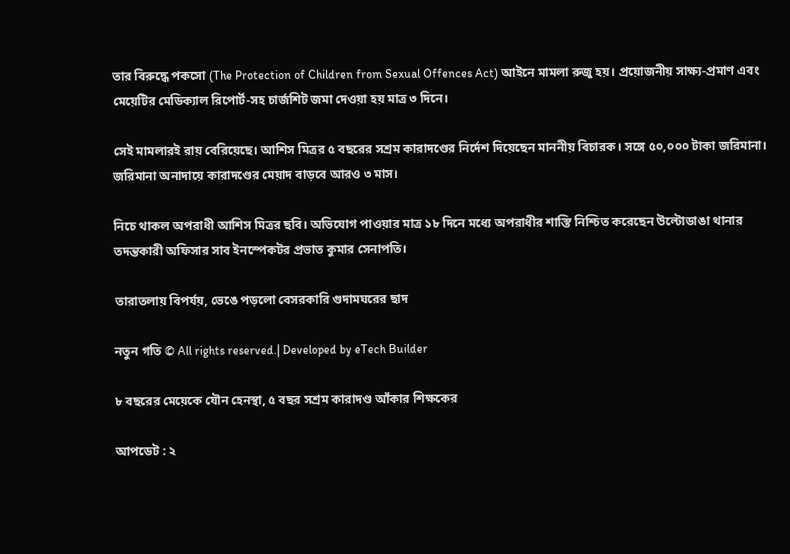তার বিরুদ্ধে পকসো (The Protection of Children from Sexual Offences Act) আইনে মামলা রুজু হয়। প্রয়োজনীয় সাক্ষ্য-প্রমাণ এবং মেয়েটির মেডিক্যাল রিপোর্ট-সহ চার্জশিট জমা দেওয়া হয় মাত্র ৩ দিনে।

সেই মামলারই রায় বেরিয়েছে। আশিস মিত্রর ৫ বছরের সশ্রম কারাদণ্ডের নির্দেশ দিয়েছেন মাননীয় বিচারক। সঙ্গে ৫০,০০০ টাকা জরিমানা। জরিমানা অনাদায়ে কারাদণ্ডের মেয়াদ বাড়বে আরও ৩ মাস।

নিচে থাকল অপরাধী আশিস মিত্রর ছবি। অভিযোগ পাওয়ার মাত্র ১৮ দিনে মধ্যে অপরাধীর শাস্তি নিশ্চিত করেছেন উল্টোডাঙা থানার তদন্তকারী অফিসার সাব ইনস্পেকটর প্রভাত কুমার সেনাপতি।

তারাতলায় বিপর্যয়, ভেঙে পড়লো বেসরকারি গুদামঘরের ছাদ

নতুন গতি © All rights reserved.| Developed by eTech Builder

৮ বছরের মেয়েকে যৌন হেনস্থা, ৫ বছর সশ্রম কারাদণ্ড আঁকার শিক্ষকের

আপডেট : ২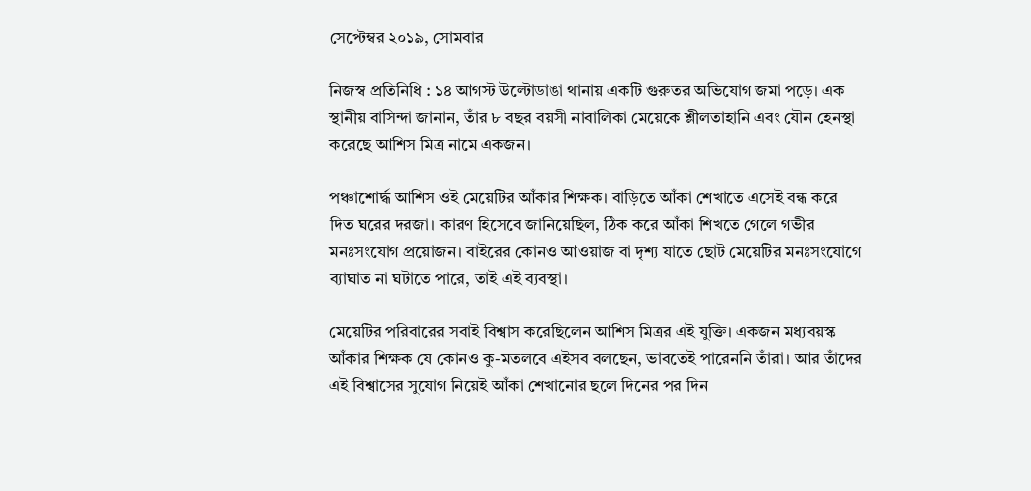সেপ্টেম্বর ২০১৯, সোমবার

নিজস্ব প্রতিনিধি : ১৪ আগস্ট উল্টোডাঙা থানায় একটি গুরুতর অভিযোগ জমা পড়ে। এক স্থানীয় বাসিন্দা জানান, তাঁর ৮ বছর বয়সী নাবালিকা মেয়েকে শ্লীলতাহানি এবং যৌন হেনস্থা করেছে আশিস মিত্র নামে একজন।

পঞ্চাশোর্দ্ধ আশিস ওই মেয়েটির আঁকার শিক্ষক। বাড়িতে আঁকা শেখাতে এসেই বন্ধ করে দিত ঘরের দরজা। কারণ হিসেবে জানিয়েছিল, ঠিক করে আঁকা শিখতে গেলে গভীর মনঃসংযোগ প্রয়োজন। বাইরের কোনও আওয়াজ বা দৃশ্য যাতে ছোট মেয়েটির মনঃসংযোগে ব্যাঘাত না ঘটাতে পারে, তাই এই ব্যবস্থা।

মেয়েটির পরিবারের সবাই বিশ্বাস করেছিলেন আশিস মিত্রর এই যুক্তি। একজন মধ্যবয়স্ক আঁকার শিক্ষক যে কোনও কু-মতলবে এইসব বলছেন, ভাবতেই পারেননি তাঁরা। আর তাঁদের এই বিশ্বাসের সুযোগ নিয়েই আঁকা শেখানোর ছলে দিনের পর দিন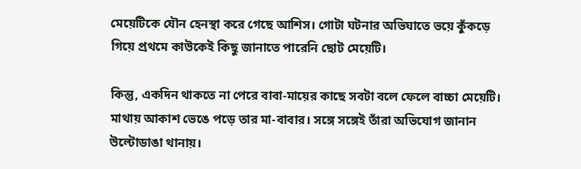মেয়েটিকে যৌন হেনস্থা করে গেছে আশিস। গোটা ঘটনার অভিঘাতে ভয়ে কুঁকড়ে গিয়ে প্রথমে কাউকেই কিছু জানাতে পারেনি ছোট মেয়েটি।

কিন্তু, একদিন থাকতে না পেরে বাবা-মায়ের কাছে সবটা বলে ফেলে বাচ্চা মেয়েটি। মাথায় আকাশ ভেঙে পড়ে তার মা-বাবার। সঙ্গে সঙ্গেই তাঁরা অভিযোগ জানান উল্টোডাঙা থানায়।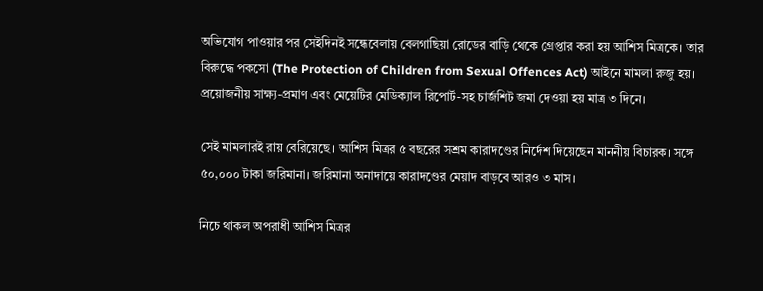অভিযোগ পাওয়ার পর সেইদিনই সন্ধেবেলায় বেলগাছিয়া রোডের বাড়ি থেকে গ্রেপ্তার করা হয় আশিস মিত্রকে। তার বিরুদ্ধে পকসো (The Protection of Children from Sexual Offences Act) আইনে মামলা রুজু হয়। প্রয়োজনীয় সাক্ষ্য-প্রমাণ এবং মেয়েটির মেডিক্যাল রিপোর্ট-সহ চার্জশিট জমা দেওয়া হয় মাত্র ৩ দিনে।

সেই মামলারই রায় বেরিয়েছে। আশিস মিত্রর ৫ বছরের সশ্রম কারাদণ্ডের নির্দেশ দিয়েছেন মাননীয় বিচারক। সঙ্গে ৫০,০০০ টাকা জরিমানা। জরিমানা অনাদায়ে কারাদণ্ডের মেয়াদ বাড়বে আরও ৩ মাস।

নিচে থাকল অপরাধী আশিস মিত্রর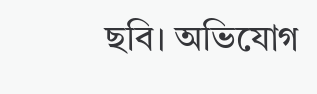ছবি। অভিযোগ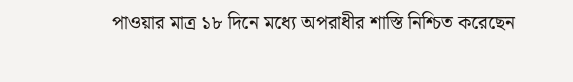পাওয়ার মাত্র ১৮ দিনে মধ্যে অপরাধীর শাস্তি নিশ্চিত করেছেন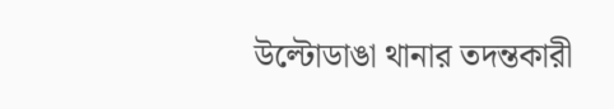উল্টোডাঙা থানার তদন্তকারী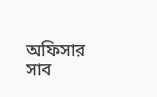অফিসার সাব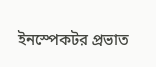ইনস্পেকটর প্রভাত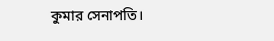কুমার সেনাপতি।